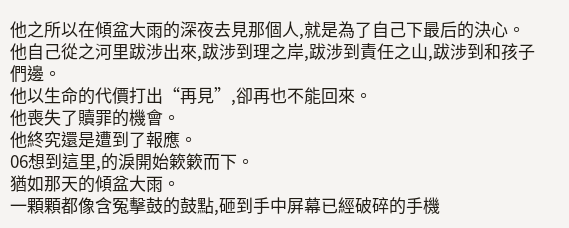他之所以在傾盆大雨的深夜去見那個人,就是為了自己下最后的決心。
他自己從之河里跋涉出來,跋涉到理之岸,跋涉到責任之山,跋涉到和孩子們邊。
他以生命的代價打出“再見”,卻再也不能回來。
他喪失了贖罪的機會。
他終究還是遭到了報應。
06想到這里,的淚開始簌簌而下。
猶如那天的傾盆大雨。
一顆顆都像含冤擊鼓的鼓點,砸到手中屏幕已經破碎的手機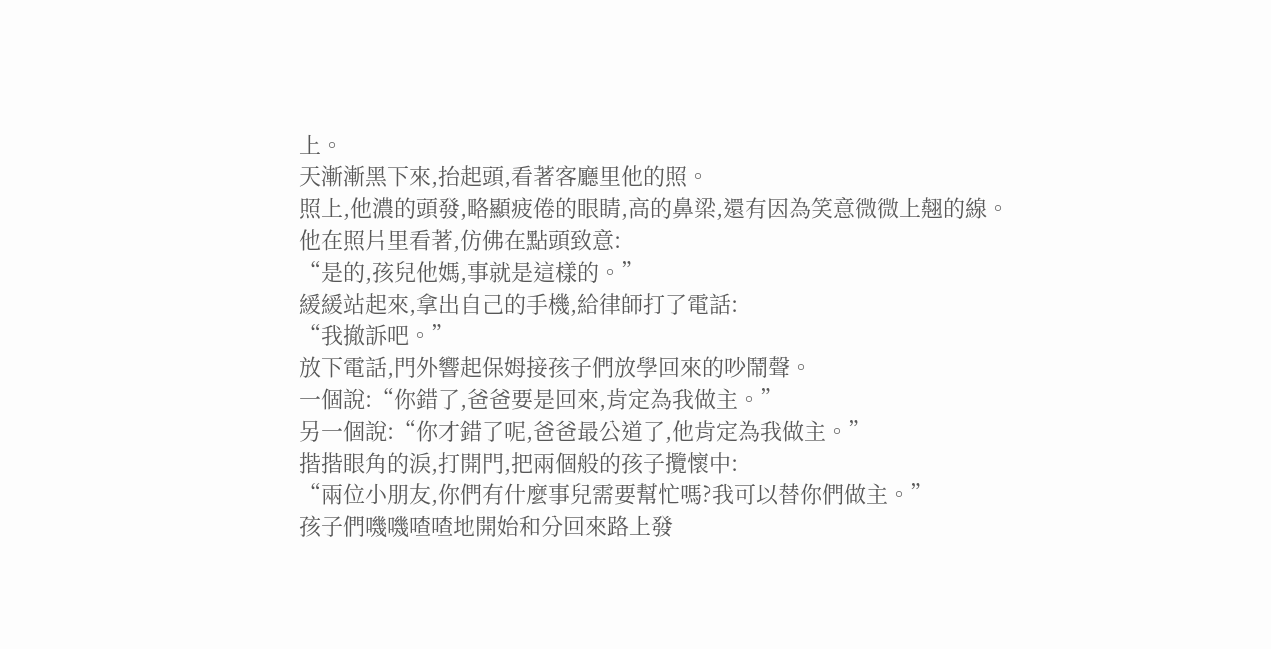上。
天漸漸黑下來,抬起頭,看著客廳里他的照。
照上,他濃的頭發,略顯疲倦的眼睛,高的鼻梁,還有因為笑意微微上翹的線。
他在照片里看著,仿佛在點頭致意:
“是的,孩兒他媽,事就是這樣的。”
緩緩站起來,拿出自己的手機,給律師打了電話:
“我撤訴吧。”
放下電話,門外響起保姆接孩子們放學回來的吵鬧聲。
一個說:“你錯了,爸爸要是回來,肯定為我做主。”
另一個說:“你才錯了呢,爸爸最公道了,他肯定為我做主。”
揩揩眼角的淚,打開門,把兩個般的孩子攬懷中:
“兩位小朋友,你們有什麼事兒需要幫忙嗎?我可以替你們做主。”
孩子們嘰嘰喳喳地開始和分回來路上發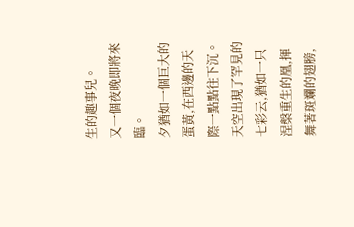生的趣事兒。
又一個夜晚即將來臨。
夕猶如一個巨大的蛋黃,在西邊的天際一點點往下沉。
天空出現了罕見的七彩云,猶如一只涅槃重生的凰,揮舞著斑斕的翅膀,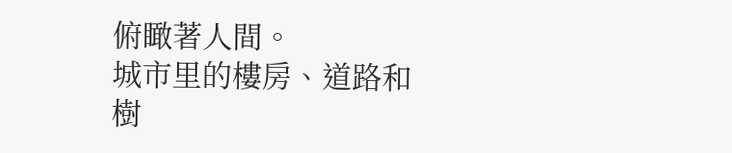俯瞰著人間。
城市里的樓房、道路和樹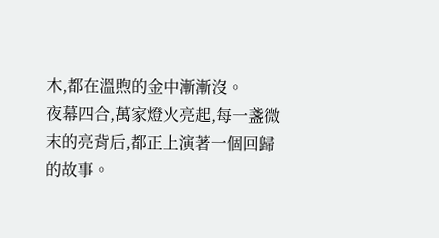木,都在溫煦的金中漸漸沒。
夜幕四合,萬家燈火亮起,每一盞微末的亮背后,都正上演著一個回歸的故事。